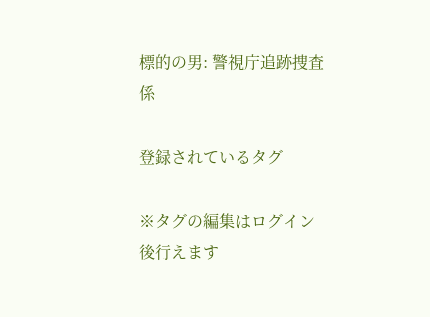標的の男: 警視庁追跡捜査係

登録されているタグ

※タグの編集はログイン後行えます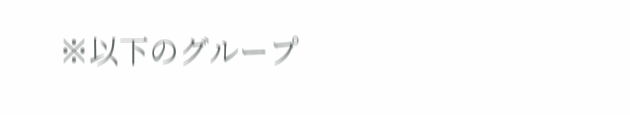※以下のグループ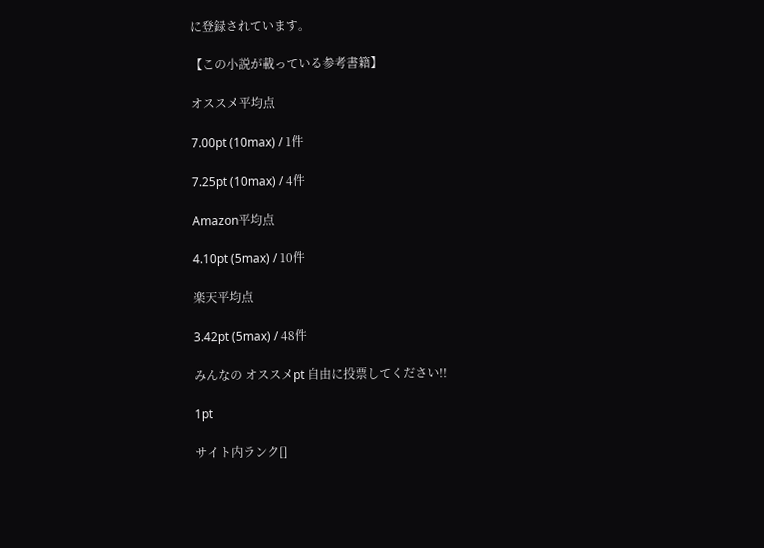に登録されています。

【この小説が載っている参考書籍】

オススメ平均点

7.00pt (10max) / 1件

7.25pt (10max) / 4件

Amazon平均点

4.10pt (5max) / 10件

楽天平均点

3.42pt (5max) / 48件

みんなの オススメpt 自由に投票してください!!

1pt

サイト内ランク[]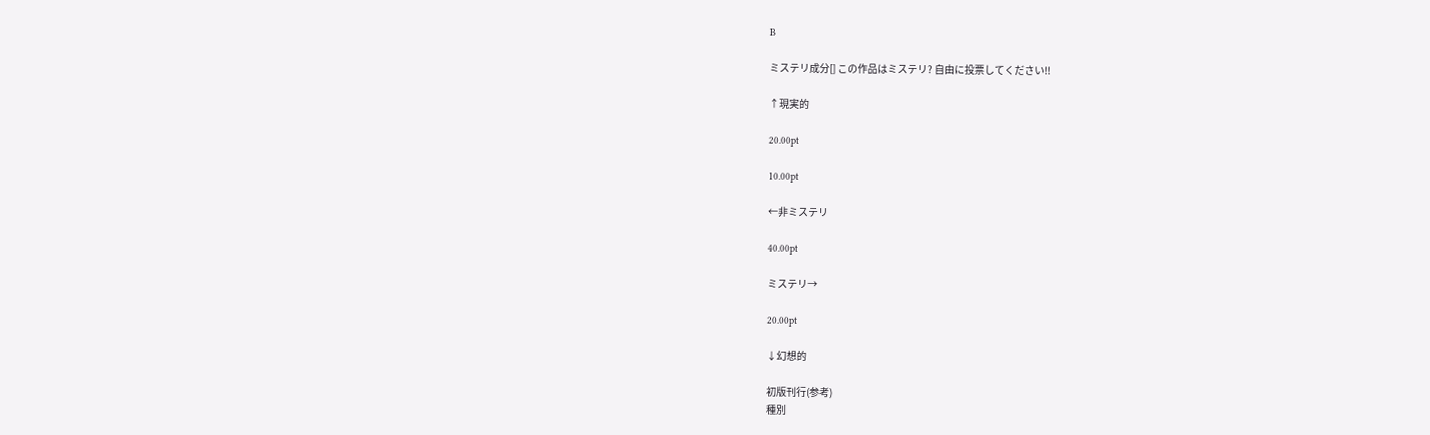B

ミステリ成分[] この作品はミステリ? 自由に投票してください!!

↑現実的

20.00pt

10.00pt

←非ミステリ

40.00pt

ミステリ→

20.00pt

↓幻想的

初版刊行(参考)
種別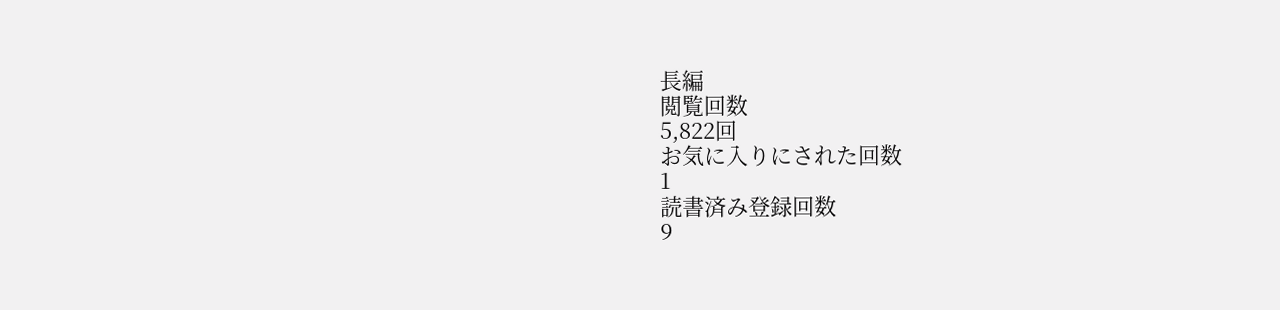長編
閲覧回数
5,822回
お気に入りにされた回数
1
読書済み登録回数
9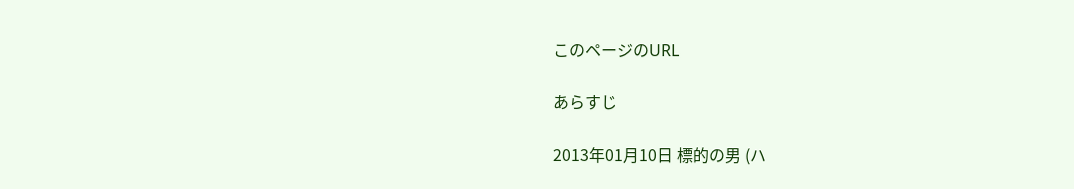このページのURL

あらすじ

2013年01月10日 標的の男 (ハ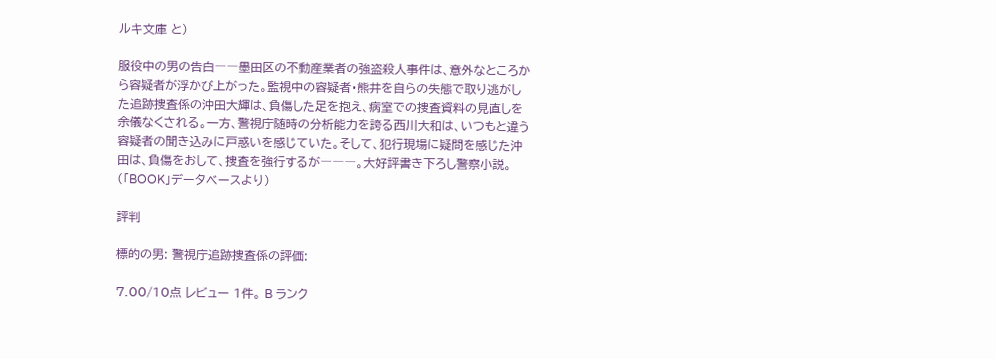ルキ文庫 と)

服役中の男の告白――墨田区の不動産業者の強盗殺人事件は、意外なところから容疑者が浮かび上がった。監視中の容疑者・熊井を自らの失態で取り逃がした追跡捜査係の沖田大輝は、負傷した足を抱え、病室での捜査資料の見直しを余儀なくされる。一方、警視庁随時の分析能力を誇る西川大和は、いつもと違う容疑者の聞き込みに戸惑いを感じていた。そして、犯行現場に疑問を感じた沖田は、負傷をおして、捜査を強行するが―――。大好評書き下ろし警察小説。(「BOOK」データベースより)

評判

標的の男: 警視庁追跡捜査係の評価:

7.00/10点 レビュー 1件。 B ランク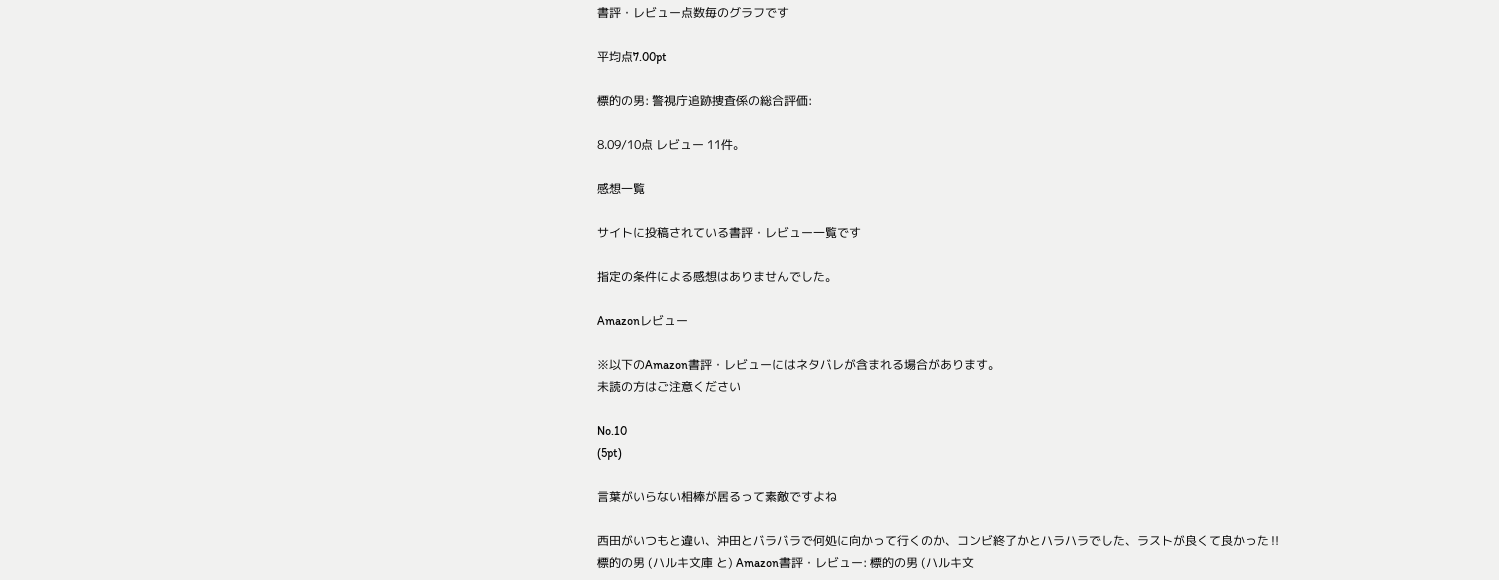書評・レビュー点数毎のグラフです

平均点7.00pt

標的の男: 警視庁追跡捜査係の総合評価:

8.09/10点 レビュー 11件。

感想一覧

サイトに投稿されている書評・レビュー一覧です

指定の条件による感想はありませんでした。

Amazonレビュー

※以下のAmazon書評・レビューにはネタバレが含まれる場合があります。
未読の方はご注意ください

No.10
(5pt)

言葉がいらない相棒が居るって素敵ですよね

西田がいつもと違い、沖田とバラバラで何処に向かって行くのか、コンビ終了かとハラハラでした、ラストが良くて良かった‼
標的の男 (ハルキ文庫 と) Amazon書評・レビュー: 標的の男 (ハルキ文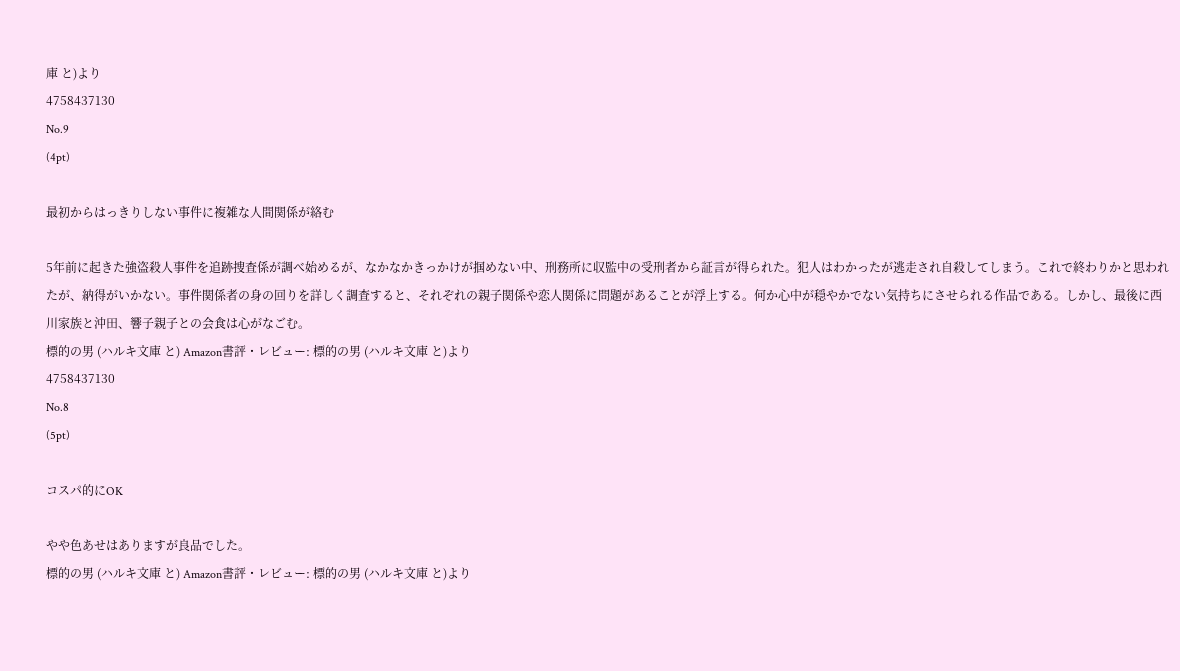庫 と)より
4758437130
No.9
(4pt)

最初からはっきりしない事件に複雑な人間関係が絡む

5年前に起きた強盗殺人事件を追跡捜査係が調べ始めるが、なかなかきっかけが掴めない中、刑務所に収監中の受刑者から証言が得られた。犯人はわかったが逃走され自殺してしまう。これで終わりかと思われたが、納得がいかない。事件関係者の身の回りを詳しく調査すると、それぞれの親子関係や恋人関係に問題があることが浮上する。何か心中が穏やかでない気持ちにさせられる作品である。しかし、最後に西川家族と沖田、響子親子との会食は心がなごむ。
標的の男 (ハルキ文庫 と) Amazon書評・レビュー: 標的の男 (ハルキ文庫 と)より
4758437130
No.8
(5pt)

コスパ的にOK

やや色あせはありますが良品でした。
標的の男 (ハルキ文庫 と) Amazon書評・レビュー: 標的の男 (ハルキ文庫 と)より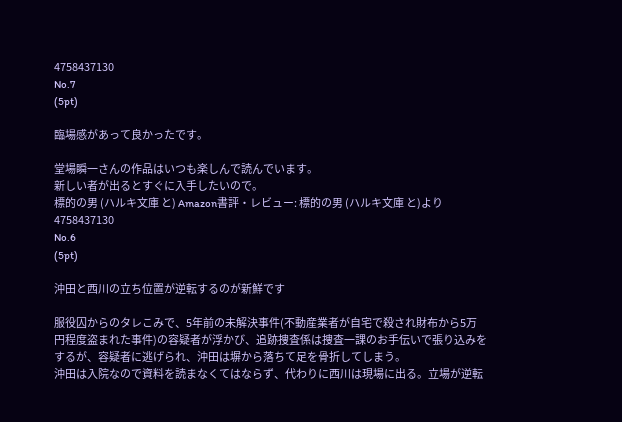4758437130
No.7
(5pt)

臨場感があって良かったです。

堂場瞬一さんの作品はいつも楽しんで読んでいます。
新しい者が出るとすぐに入手したいので。
標的の男 (ハルキ文庫 と) Amazon書評・レビュー: 標的の男 (ハルキ文庫 と)より
4758437130
No.6
(5pt)

沖田と西川の立ち位置が逆転するのが新鮮です

服役囚からのタレこみで、5年前の未解決事件(不動産業者が自宅で殺され財布から5万円程度盗まれた事件)の容疑者が浮かび、追跡捜査係は捜査一課のお手伝いで張り込みをするが、容疑者に逃げられ、沖田は塀から落ちて足を骨折してしまう。
沖田は入院なので資料を読まなくてはならず、代わりに西川は現場に出る。立場が逆転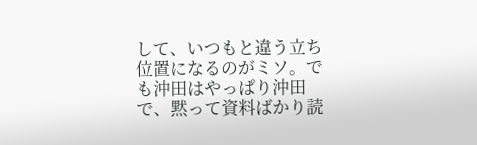して、いつもと違う立ち位置になるのがミソ。でも沖田はやっぱり沖田で、黙って資料ばかり読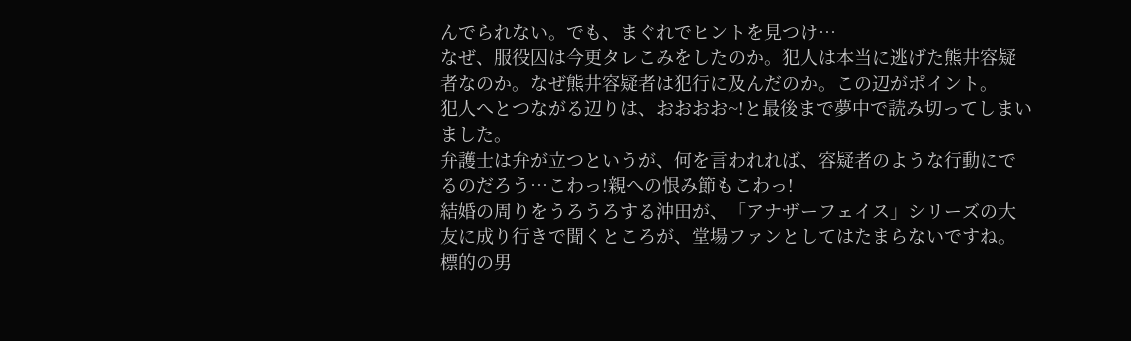んでられない。でも、まぐれでヒントを見つけ…
なぜ、服役囚は今更タレこみをしたのか。犯人は本当に逃げた熊井容疑者なのか。なぜ熊井容疑者は犯行に及んだのか。この辺がポイント。
犯人へとつながる辺りは、おおおお~!と最後まで夢中で読み切ってしまいました。
弁護士は弁が立つというが、何を言われれば、容疑者のような行動にでるのだろう…こわっ!親への恨み節もこわっ!
結婚の周りをうろうろする沖田が、「アナザーフェイス」シリーズの大友に成り行きで聞くところが、堂場ファンとしてはたまらないですね。
標的の男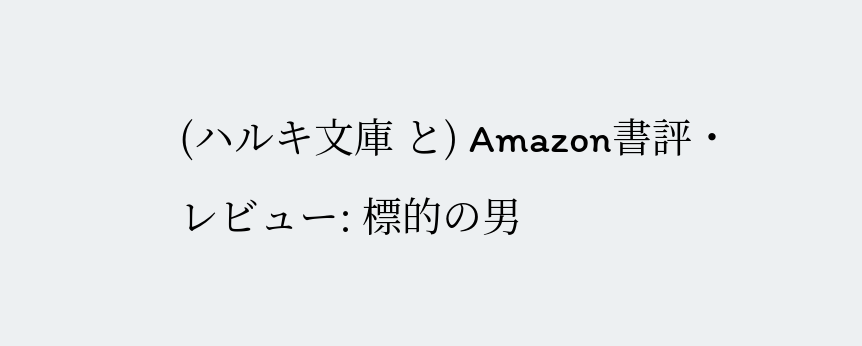(ハルキ文庫 と) Amazon書評・レビュー: 標的の男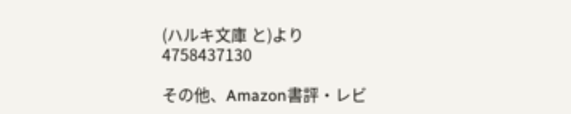(ハルキ文庫 と)より
4758437130

その他、Amazon書評・レビ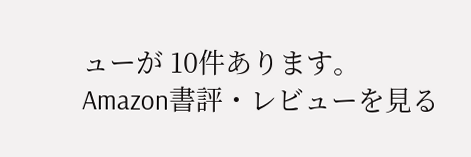ューが 10件あります。
Amazon書評・レビューを見る